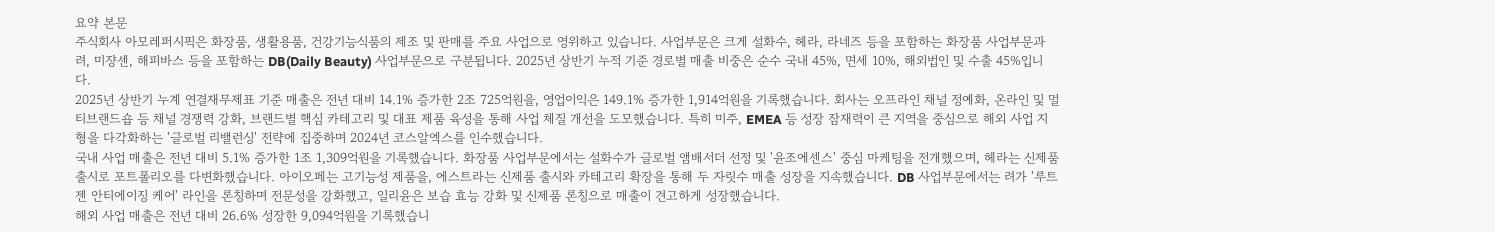요약 본문
주식회사 아모레퍼시픽은 화장품, 생활용품, 건강기능식품의 제조 및 판매를 주요 사업으로 영위하고 있습니다. 사업부문은 크게 설화수, 헤라, 라네즈 등을 포함하는 화장품 사업부문과 려, 미쟝센, 해피바스 등을 포함하는 DB(Daily Beauty) 사업부문으로 구분됩니다. 2025년 상반기 누적 기준 경로별 매출 비중은 순수 국내 45%, 면세 10%, 해외법인 및 수출 45%입니다.
2025년 상반기 누계 연결재무제표 기준 매출은 전년 대비 14.1% 증가한 2조 725억원을, 영업이익은 149.1% 증가한 1,914억원을 기록했습니다. 회사는 오프라인 채널 정예화, 온라인 및 멀티브랜드숍 등 채널 경쟁력 강화, 브랜드별 핵심 카테고리 및 대표 제품 육성을 통해 사업 체질 개선을 도모했습니다. 특히 미주, EMEA 등 성장 잠재력이 큰 지역을 중심으로 해외 사업 지형을 다각화하는 '글로벌 리밸런싱' 전략에 집중하며 2024년 코스알엑스를 인수했습니다.
국내 사업 매출은 전년 대비 5.1% 증가한 1조 1,309억원을 기록했습니다. 화장품 사업부문에서는 설화수가 글로벌 앰배서더 선정 및 '윤조에센스' 중심 마케팅을 전개했으며, 헤라는 신제품 출시로 포트폴리오를 다변화했습니다. 아이오페는 고기능성 제품을, 에스트라는 신제품 출시와 카테고리 확장을 통해 두 자릿수 매출 성장을 지속했습니다. DB 사업부문에서는 려가 '루트젠 안티에이징 케어' 라인을 론칭하며 전문성을 강화했고, 일리윤은 보습 효능 강화 및 신제품 론칭으로 매출이 견고하게 성장했습니다.
해외 사업 매출은 전년 대비 26.6% 성장한 9,094억원을 기록했습니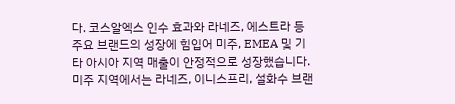다. 코스알엑스 인수 효과와 라네즈, 에스트라 등 주요 브랜드의 성장에 힘입어 미주, EMEA 및 기타 아시아 지역 매출이 안정적으로 성장했습니다. 미주 지역에서는 라네즈, 이니스프리, 설화수 브랜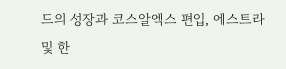드의 성장과 코스알엑스 편입, 에스트라 및 한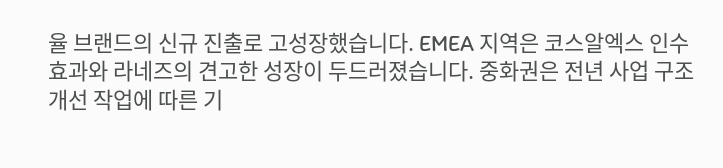율 브랜드의 신규 진출로 고성장했습니다. EMEA 지역은 코스알엑스 인수 효과와 라네즈의 견고한 성장이 두드러졌습니다. 중화권은 전년 사업 구조 개선 작업에 따른 기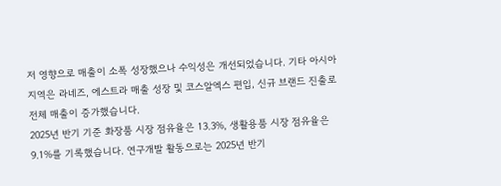저 영향으로 매출이 소폭 성장했으나 수익성은 개선되었습니다. 기타 아시아 지역은 라네즈, 에스트라 매출 성장 및 코스알엑스 편입, 신규 브랜드 진출로 전체 매출이 증가했습니다.
2025년 반기 기준 화장품 시장 점유율은 13.3%, 생활용품 시장 점유율은 9.1%를 기록했습니다. 연구개발 활동으로는 2025년 반기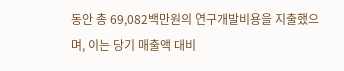동안 총 69,082백만원의 연구개발비용을 지출했으며, 이는 당기 매출액 대비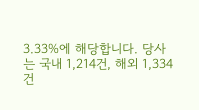3.33%에 해당합니다. 당사는 국내 1,214건, 해외 1,334건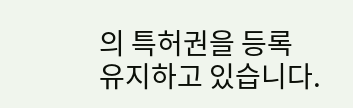의 특허권을 등록 유지하고 있습니다.